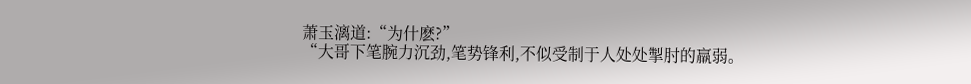萧玉漓道:“为什麽?”
“大哥下笔腕力沉劲,笔势锋利,不似受制于人处处掣肘的羸弱。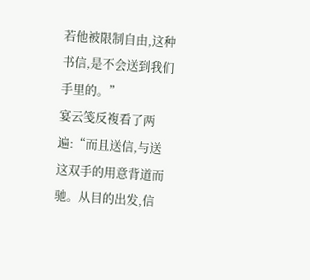若他被限制自由,这种书信,是不会送到我们手里的。”
宴云笺反複看了两遍:“而且送信,与送这双手的用意背道而驰。从目的出发,信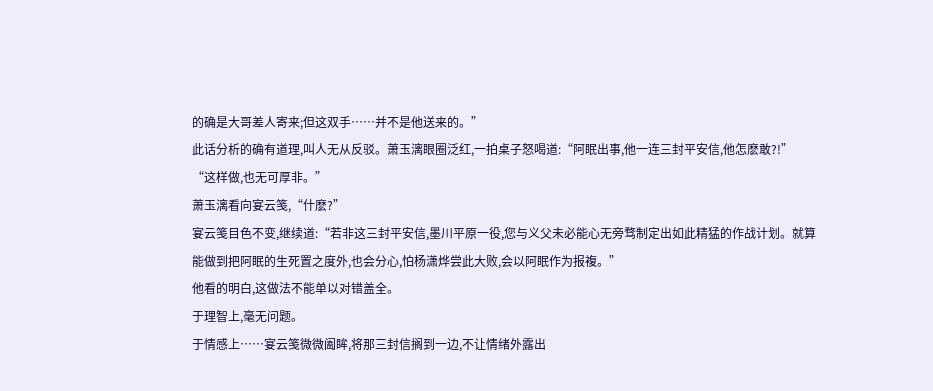的确是大哥差人寄来;但这双手……并不是他送来的。”
此话分析的确有道理,叫人无从反驳。萧玉漓眼圈泛红,一拍桌子怒喝道:“阿眠出事,他一连三封平安信,他怎麽敢?!”
“这样做,也无可厚非。”
萧玉漓看向宴云笺,“什麽?”
宴云笺目色不变,继续道:“若非这三封平安信,墨川平原一役,您与义父未必能心无旁骛制定出如此精猛的作战计划。就算能做到把阿眠的生死置之度外,也会分心,怕杨潇烨尝此大败,会以阿眠作为报複。”
他看的明白,这做法不能单以对错盖全。
于理智上,毫无问题。
于情感上……宴云笺微微阖眸,将那三封信搁到一边,不让情绪外露出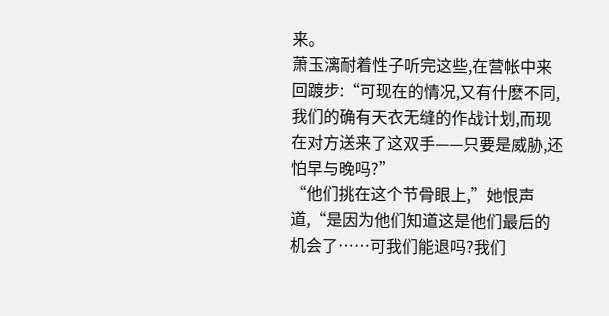来。
萧玉漓耐着性子听完这些,在营帐中来回踱步:“可现在的情况,又有什麽不同,我们的确有天衣无缝的作战计划,而现在对方送来了这双手——只要是威胁,还怕早与晚吗?”
“他们挑在这个节骨眼上,”她恨声道,“是因为他们知道这是他们最后的机会了……可我们能退吗?我们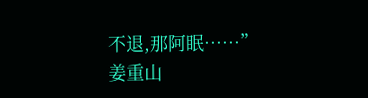不退,那阿眠……”
姜重山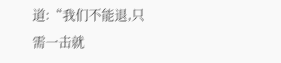道:“我们不能退,只需一击就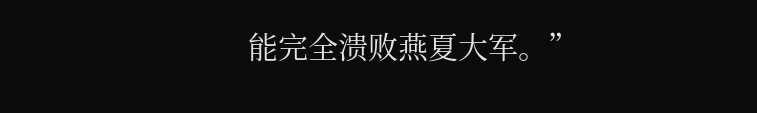能完全溃败燕夏大军。”